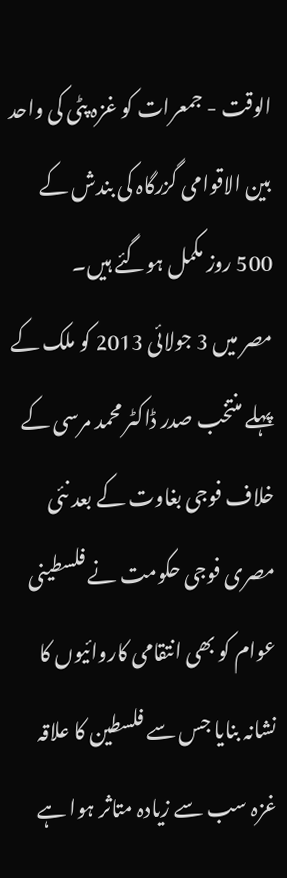الوقت - جمعرات کو غزہ پٹی کی واحد بین الاقوامی گزرگاہ کی بندش کے 500 روز مکمل ہوگئے ہیں۔
مصر میں 3 جولائی 2013 کو ملک کے پہلے منتخب صدر ڈاکٹر محمد مرسی کے خلاف فوجی بغاوت کے بعد نئی مصری فوجی حکومت نے فلسطینی عوام کو بھی انتقامی کاروائیوں کا نشانہ بنایا جس سے فلسطین کا علاقہ غزہ سب سے زیادہ متاثر ہوا ہے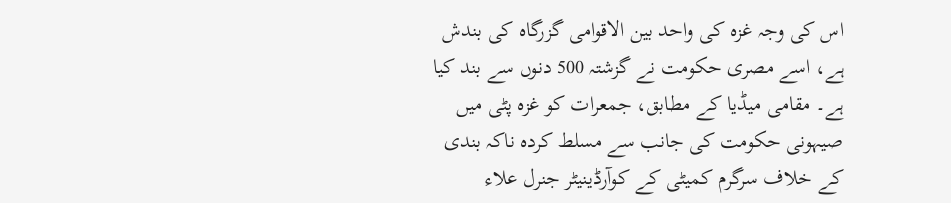اس کی وجہ غزہ کی واحد بین الاقوامی گزرگاہ کی بندش ہے، اسے مصری حکومت نے گزشتہ 500 دنوں سے بند کیا ہے۔ مقامی میڈیا کے مطابق، جمعرات کو غزہ پٹی میں صیہونی حکومت کی جانب سے مسلط کردہ ناکہ بندی کے خلاف سرگرم کمیٹی کے کوآرڈینیٹر جنرل علاء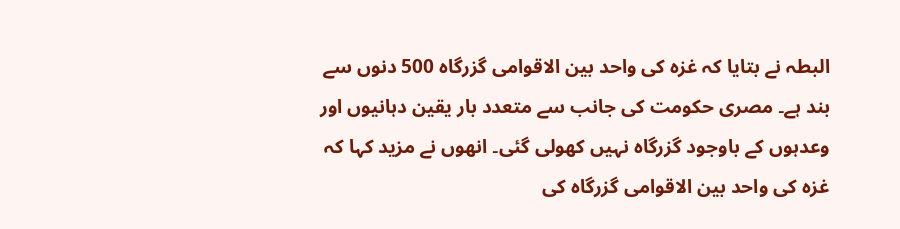البطہ نے بتایا کہ غزہ کی واحد بین الاقوامی گزرگاہ 500 دنوں سے بند ہے۔ مصری حکومت کی جانب سے متعدد بار یقین دہانیوں اور وعدہوں کے باوجود گزرگاہ نہیں کھولی گئی۔ انھوں نے مزید کہا کہ غزہ کی واحد بین الاقوامی گزرگاہ کی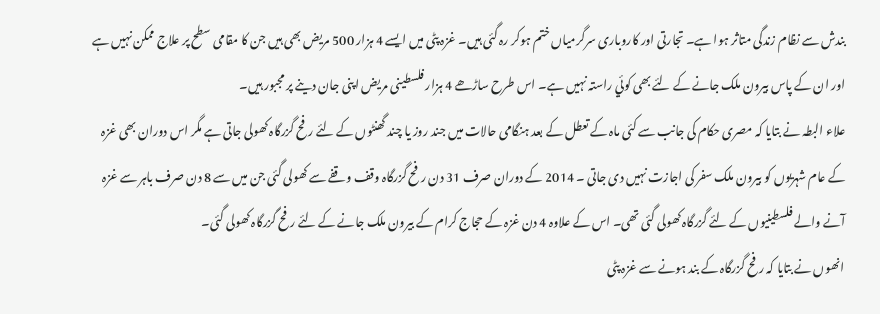بندش سے نظام زندگی متاثر ہوا ہے۔ تجارتی اور کاروباری سرگرمیاں ختم ہوکر رہ گئی ہیں۔ غزہ پٹی میں ایسے 4 ہزار 500 مریض بھی ہیں جن کا مقامی سطح پر علاج ممکن نہیں ہے اور ان کے پاس بیرون ملک جانے کے لئے بھی کوئي راستہ نہیں ہے۔ اس طرح ساڑھے 4 ہزار فلسطینی مریض اپنی جان دینے پر مجبور ہیں۔
علاء البطہ نے بتایا کہ مصری حکام کی جانب سے کئی ماہ کے تعطل کے بعد ہنگامی حالات میں جند روز یا چند گھنٹوں کے لئے رفح گزرگاہ کھولی جاتی ہے مگر اس دوران بھی غزہ کے عام شہریوں کو بیرون ملک سفر کی اجازت نہیں دی جاتی ۔ 2014 کے دوران صرف 31 دن رفح گزرگاہ وقف وقفے سے کھولی گئی جن میں سے 8 دن صرف باہر سے غزہ آنے والے فلسطینیوں کے لئے گزرگاہ کھولی گئی تھی۔ اس کے علاوہ 4 دن غزہ کے حجاج کرام کے بیرون ملک جانے کے لئے رفح گزرگاہ کھولی گئی۔
انھوں نے بتایا کہ رفح گزرگاہ کے بند ہونے سے غزہ پٹی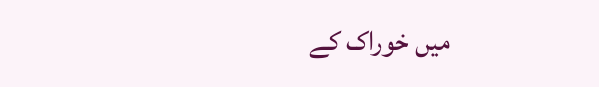میں خوراک کے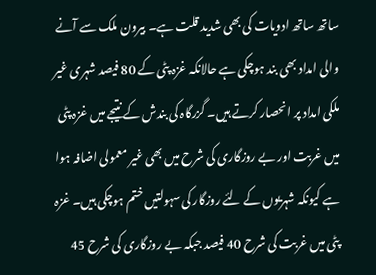ساتھ ساتھ ادویات کی بھی شدید قلت ہے۔ بیرون ملک سے آنے والی امداد بھی بند ہوچکی ہے حالانکہ غزہ پٹی کے 80 فیصد شہری غیر ملکی امداد پر انحصار کرتے ہیں۔ گزرگاہ کی بندش کے نتیجے میں غزہ پٹی میں غربت اور بے روزگاری کی شرح میں بھی غیر معمولی اضافہ ہوا ہے کیونکہ شہریوں کے لئے روزگار کی سہولتیں ختم ہوچکی ہیں۔ غزہ پٹی میں غربت کی شرح 40 فیصد جبکہ بے روزگاری کی شرح 45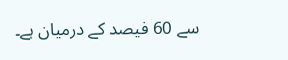سے 60 فیصد کے درمیان ہے۔